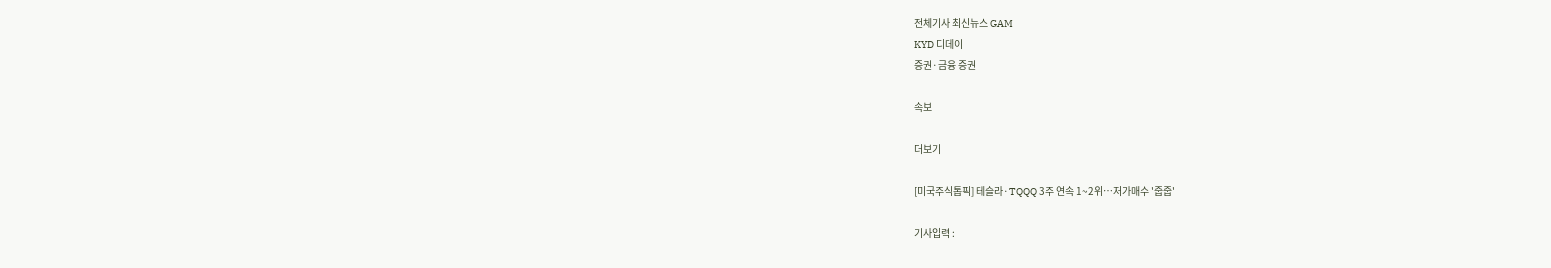전체기사 최신뉴스 GAM
KYD 디데이
증권·금융 증권

속보

더보기

[미국주식톱픽] 테슬라·TQQQ 3주 연속 1~2위…저가매수 '줍줍'

기사입력 :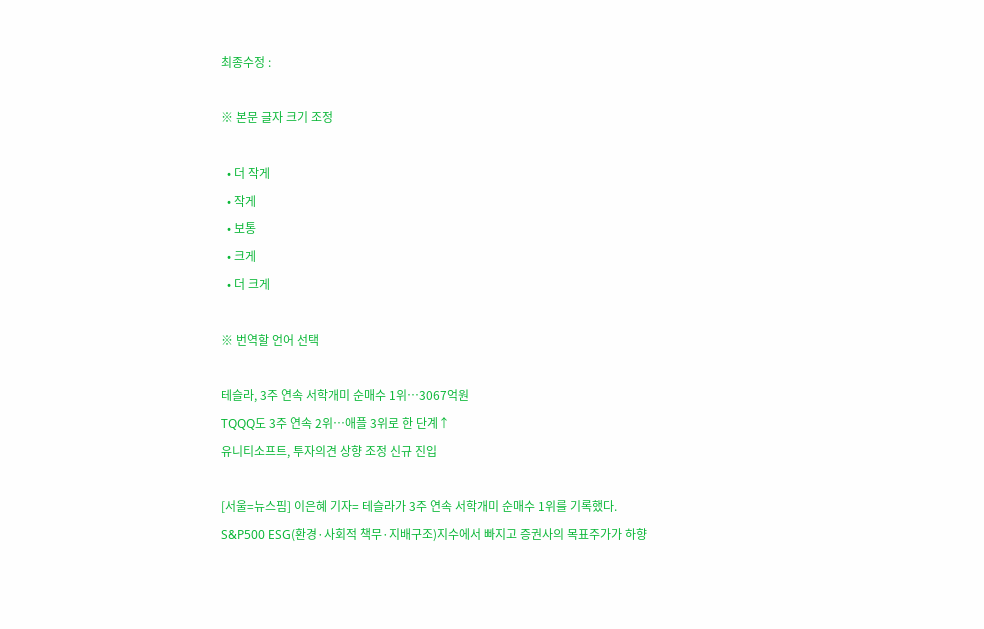최종수정 :

※ 본문 글자 크기 조정

  • 더 작게
  • 작게
  • 보통
  • 크게
  • 더 크게

※ 번역할 언어 선택

테슬라, 3주 연속 서학개미 순매수 1위…3067억원
TQQQ도 3주 연속 2위…애플 3위로 한 단계↑
유니티소프트, 투자의견 상향 조정 신규 진입

[서울=뉴스핌] 이은혜 기자= 테슬라가 3주 연속 서학개미 순매수 1위를 기록했다. S&P500 ESG(환경·사회적 책무·지배구조)지수에서 빠지고 증권사의 목표주가가 하향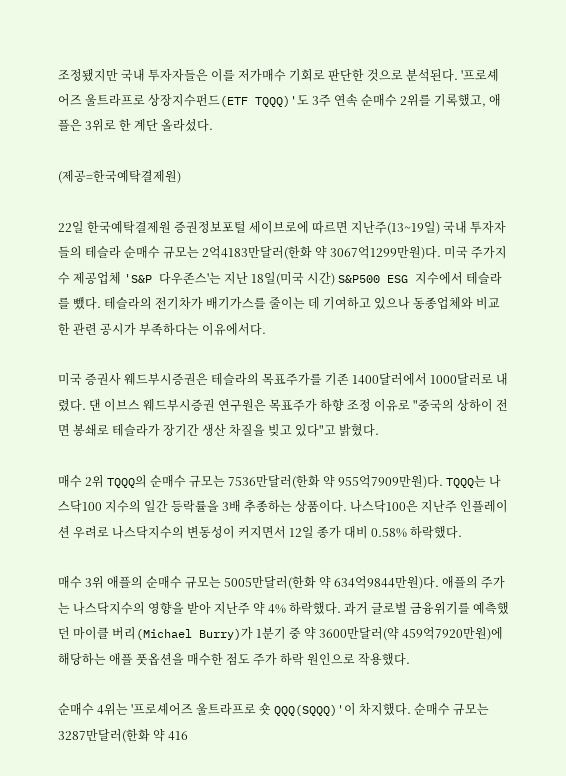조정됐지만 국내 투자자들은 이를 저가매수 기회로 판단한 것으로 분석된다. '프로셰어즈 울트라프로 상장지수펀드(ETF TQQQ)'도 3주 연속 순매수 2위를 기록했고, 애플은 3위로 한 계단 올라섰다.

(제공=한국예탁결제원)

22일 한국예탁결제원 증권정보포털 세이브로에 따르면 지난주(13~19일) 국내 투자자들의 테슬라 순매수 규모는 2억4183만달러(한화 약 3067억1299만원)다. 미국 주가지수 제공업체 'S&P 다우존스'는 지난 18일(미국 시간) S&P500 ESG 지수에서 테슬라를 뺐다. 테슬라의 전기차가 배기가스를 줄이는 데 기여하고 있으나 동종업체와 비교한 관련 공시가 부족하다는 이유에서다.

미국 증권사 웨드부시증권은 테슬라의 목표주가를 기존 1400달러에서 1000달러로 내렸다. 댄 이브스 웨드부시증권 연구원은 목표주가 하향 조정 이유로 "중국의 상하이 전면 봉쇄로 테슬라가 장기간 생산 차질을 빚고 있다"고 밝혔다.

매수 2위 TQQQ의 순매수 규모는 7536만달러(한화 약 955억7909만원)다. TQQQ는 나스닥100 지수의 일간 등락률을 3배 추종하는 상품이다. 나스닥100은 지난주 인플레이션 우려로 나스닥지수의 변동성이 커지면서 12일 종가 대비 0.58% 하락했다.

매수 3위 애플의 순매수 규모는 5005만달러(한화 약 634억9844만원)다. 애플의 주가는 나스닥지수의 영향을 받아 지난주 약 4% 하락했다. 과거 글로벌 금융위기를 예측했던 마이클 버리(Michael Burry)가 1분기 중 약 3600만달러(약 459억7920만원)에 해당하는 애플 풋옵션을 매수한 점도 주가 하락 원인으로 작용했다.

순매수 4위는 '프로셰어즈 울트라프로 숏 QQQ(SQQQ)'이 차지했다. 순매수 규모는 3287만달러(한화 약 416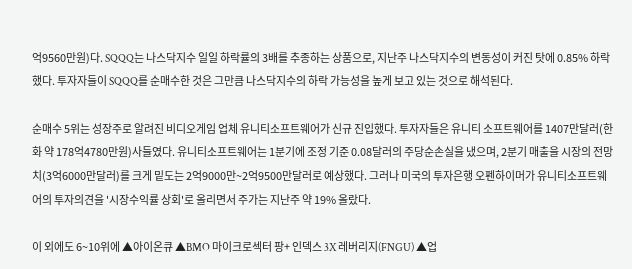억9560만원)다. SQQQ는 나스닥지수 일일 하락률의 3배를 추종하는 상품으로, 지난주 나스닥지수의 변동성이 커진 탓에 0.85% 하락했다. 투자자들이 SQQQ를 순매수한 것은 그만큼 나스닥지수의 하락 가능성을 높게 보고 있는 것으로 해석된다.

순매수 5위는 성장주로 알려진 비디오게임 업체 유니티소프트웨어가 신규 진입했다. 투자자들은 유니티 소프트웨어를 1407만달러(한화 약 178억4780만원)사들였다. 유니티소프트웨어는 1분기에 조정 기준 0.08달러의 주당순손실을 냈으며, 2분기 매출을 시장의 전망치(3억6000만달러)를 크게 밑도는 2억9000만~2억9500만달러로 예상했다. 그러나 미국의 투자은행 오펜하이머가 유니티소프트웨어의 투자의견을 '시장수익률 상회'로 올리면서 주가는 지난주 약 19% 올랐다.

이 외에도 6~10위에 ▲아이온큐 ▲BMO 마이크로섹터 팡+ 인덱스 3X 레버리지(FNGU) ▲업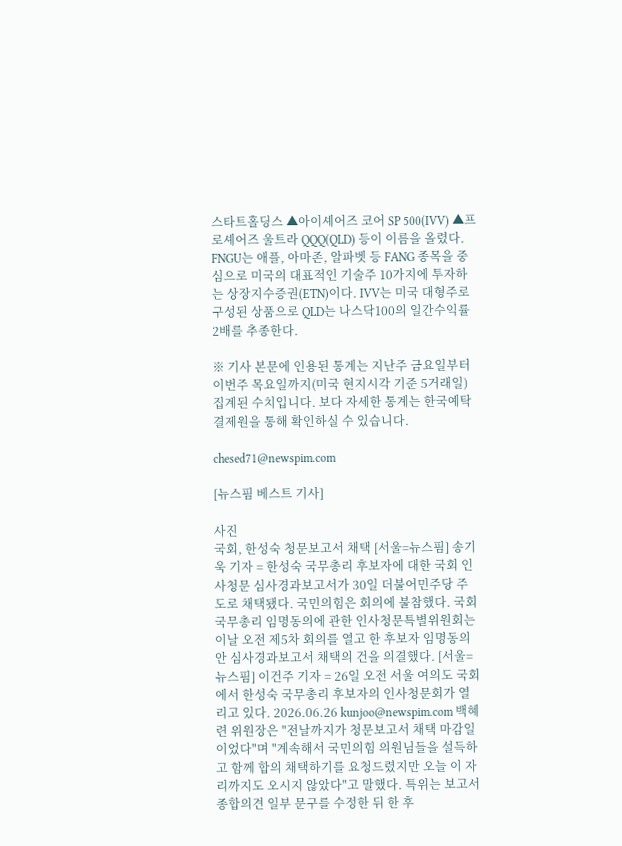스타트홀딩스 ▲아이셰어즈 코어 SP 500(IVV) ▲프로셰어즈 울트라 QQQ(QLD) 등이 이름을 올렸다. FNGU는 애플, 아마존, 알파벳 등 FANG 종목을 중심으로 미국의 대표적인 기술주 10가지에 투자하는 상장지수증권(ETN)이다. IVV는 미국 대형주로 구성된 상품으로 QLD는 나스닥100의 일간수익률 2배를 추종한다.

※ 기사 본문에 인용된 통계는 지난주 금요일부터 이번주 목요일까지(미국 현지시각 기준 5거래일) 집계된 수치입니다. 보다 자세한 통계는 한국예탁결제원을 통해 확인하실 수 있습니다.

chesed71@newspim.com

[뉴스핌 베스트 기사]

사진
국회, 한성숙 청문보고서 채택 [서울=뉴스핌] 송기욱 기자 = 한성숙 국무총리 후보자에 대한 국회 인사청문 심사경과보고서가 30일 더불어민주당 주도로 채택됐다. 국민의힘은 회의에 불참했다. 국회 국무총리 임명동의에 관한 인사청문특별위원회는 이날 오전 제5차 회의를 열고 한 후보자 임명동의안 심사경과보고서 채택의 건을 의결했다. [서울=뉴스핌] 이건주 기자 = 26일 오전 서울 여의도 국회에서 한성숙 국무총리 후보자의 인사청문회가 열리고 있다. 2026.06.26 kunjoo@newspim.com 백혜련 위원장은 "전날까지가 청문보고서 채택 마감일이었다"며 "계속해서 국민의힘 의원님들을 설득하고 함께 합의 채택하기를 요청드렸지만 오늘 이 자리까지도 오시지 않았다"고 말했다. 특위는 보고서 종합의견 일부 문구를 수정한 뒤 한 후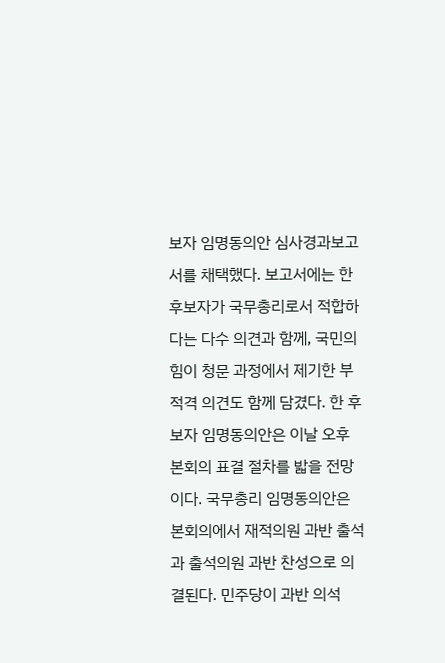보자 임명동의안 심사경과보고서를 채택했다. 보고서에는 한 후보자가 국무총리로서 적합하다는 다수 의견과 함께, 국민의힘이 청문 과정에서 제기한 부적격 의견도 함께 담겼다. 한 후보자 임명동의안은 이날 오후 본회의 표결 절차를 밟을 전망이다. 국무총리 임명동의안은 본회의에서 재적의원 과반 출석과 출석의원 과반 찬성으로 의결된다. 민주당이 과반 의석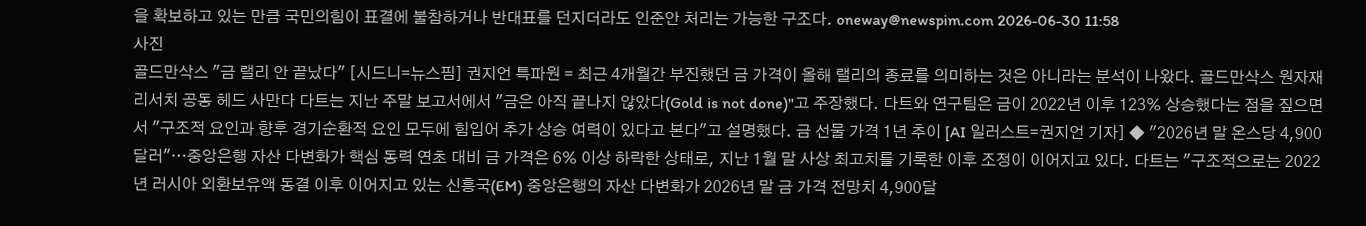을 확보하고 있는 만큼 국민의힘이 표결에 불참하거나 반대표를 던지더라도 인준안 처리는 가능한 구조다. oneway@newspim.com 2026-06-30 11:58
사진
골드만삭스 "금 랠리 안 끝났다" [시드니=뉴스핌] 권지언 특파원 = 최근 4개월간 부진했던 금 가격이 올해 랠리의 종료를 의미하는 것은 아니라는 분석이 나왔다. 골드만삭스 원자재 리서치 공동 헤드 사만다 다트는 지난 주말 보고서에서 "금은 아직 끝나지 않았다(Gold is not done)"고 주장했다. 다트와 연구팀은 금이 2022년 이후 123% 상승했다는 점을 짚으면서 "구조적 요인과 향후 경기순환적 요인 모두에 힘입어 추가 상승 여력이 있다고 본다"고 설명했다. 금 선물 가격 1년 추이 [AI 일러스트=권지언 기자] ◆ "2026년 말 온스당 4,900달러"…중앙은행 자산 다변화가 핵심 동력 연초 대비 금 가격은 6% 이상 하락한 상태로, 지난 1월 말 사상 최고치를 기록한 이후 조정이 이어지고 있다. 다트는 "구조적으로는 2022년 러시아 외환보유액 동결 이후 이어지고 있는 신흥국(EM) 중앙은행의 자산 다변화가 2026년 말 금 가격 전망치 4,900달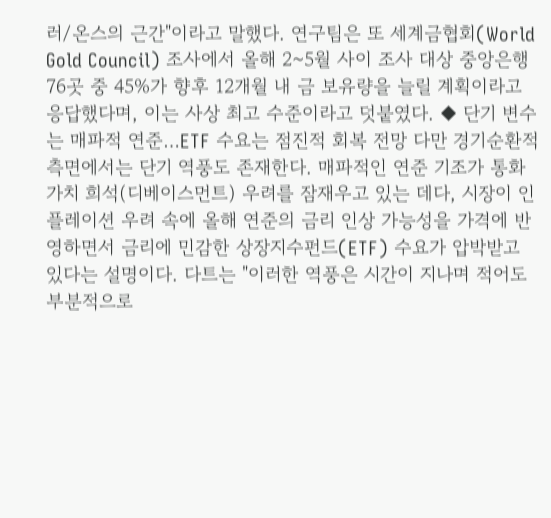러/온스의 근간"이라고 말했다. 연구팀은 또 세계금협회(World Gold Council) 조사에서 올해 2~5월 사이 조사 대상 중앙은행 76곳 중 45%가 향후 12개월 내 금 보유량을 늘릴 계획이라고 응답했다며, 이는 사상 최고 수준이라고 덧붙였다. ◆ 단기 변수는 매파적 연준…ETF 수요는 점진적 회복 전망 다만 경기순환적 측면에서는 단기 역풍도 존재한다. 매파적인 연준 기조가 통화가치 희석(디베이스먼트) 우려를 잠재우고 있는 데다, 시장이 인플레이션 우려 속에 올해 연준의 금리 인상 가능성을 가격에 반영하면서 금리에 민감한 상장지수펀드(ETF) 수요가 압박받고 있다는 설명이다. 다트는 "이러한 역풍은 시간이 지나며 적어도 부분적으로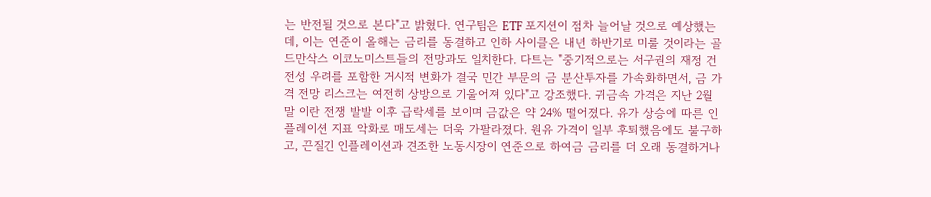는 반전될 것으로 본다"고 밝혔다. 연구팀은 ETF 포지션이 점차 늘어날 것으로 예상했는데, 이는 연준이 올해는 금리를 동결하고 인하 사이클은 내년 하반기로 미룰 것이라는 골드만삭스 이코노미스트들의 전망과도 일치한다. 다트는 "중기적으로는 서구권의 재정 건전성 우려를 포함한 거시적 변화가 결국 민간 부문의 금 분산투자를 가속화하면서, 금 가격 전망 리스크는 여전히 상방으로 기울어져 있다"고 강조했다. 귀금속 가격은 지난 2월 말 이란 전쟁 발발 이후 급락세를 보이며 금값은 약 24% 떨어졌다. 유가 상승에 따른 인플레이션 지표 악화로 매도세는 더욱 가팔라졌다. 원유 가격이 일부 후퇴했음에도 불구하고, 끈질긴 인플레이션과 견조한 노동시장이 연준으로 하여금 금리를 더 오래 동결하거나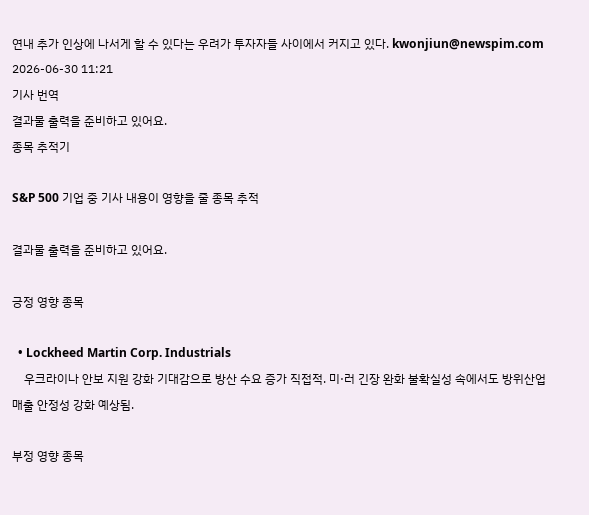연내 추가 인상에 나서게 할 수 있다는 우려가 투자자들 사이에서 커지고 있다. kwonjiun@newspim.com 2026-06-30 11:21
기사 번역
결과물 출력을 준비하고 있어요.
종목 추적기

S&P 500 기업 중 기사 내용이 영향을 줄 종목 추적

결과물 출력을 준비하고 있어요.

긍정 영향 종목

  • Lockheed Martin Corp. Industrials
    우크라이나 안보 지원 강화 기대감으로 방산 수요 증가 직접적. 미·러 긴장 완화 불확실성 속에서도 방위산업 매출 안정성 강화 예상됨.

부정 영향 종목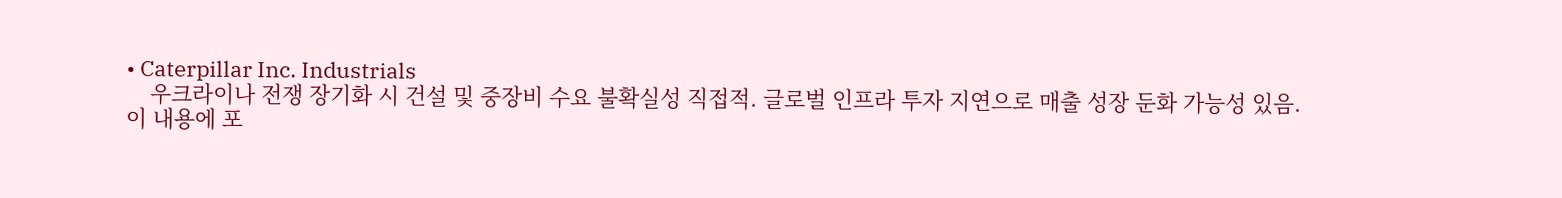• Caterpillar Inc. Industrials
    우크라이나 전쟁 장기화 시 건설 및 중장비 수요 불확실성 직접적. 글로벌 인프라 투자 지연으로 매출 성장 둔화 가능성 있음.
이 내용에 포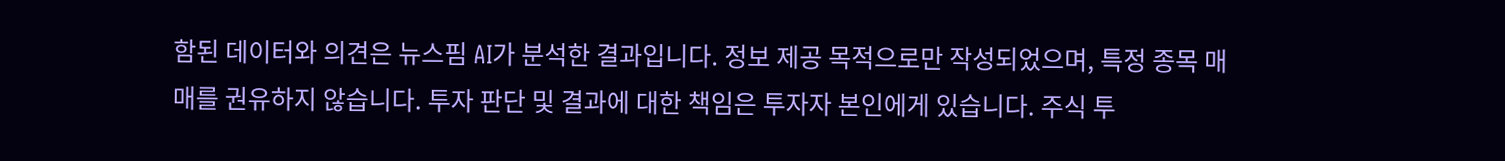함된 데이터와 의견은 뉴스핌 AI가 분석한 결과입니다. 정보 제공 목적으로만 작성되었으며, 특정 종목 매매를 권유하지 않습니다. 투자 판단 및 결과에 대한 책임은 투자자 본인에게 있습니다. 주식 투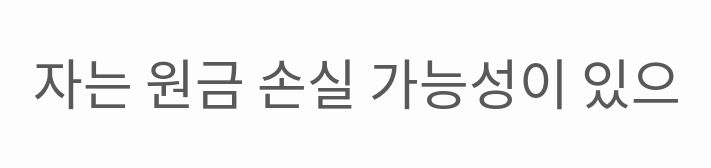자는 원금 손실 가능성이 있으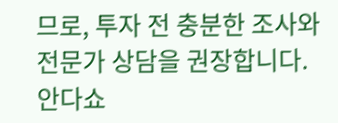므로, 투자 전 충분한 조사와 전문가 상담을 권장합니다.
안다쇼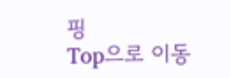핑
Top으로 이동